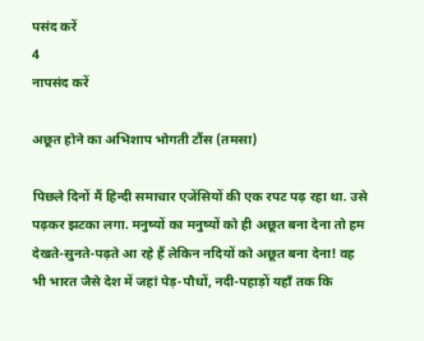पसंद करें
4
नापसंद करें

अछूत होने का अभिशाप भोगती टौंस (तमसा)

पिछले दिनों मैं हिन्दी समाचार एजेंसियों की एक रपट पढ़ रहा था. उसे पढ़कर झटका लगा. मनुष्यों का मनुष्यों को ही अछूत बना देना तो हम देखते-सुनते-पढ़ते आ रहे हैं लेकिन नदियों को अछूत बना देना! वह भी भारत जैसे देश में जहां पेड़-पौधों, नदी-पहाड़ों यहाँ तक कि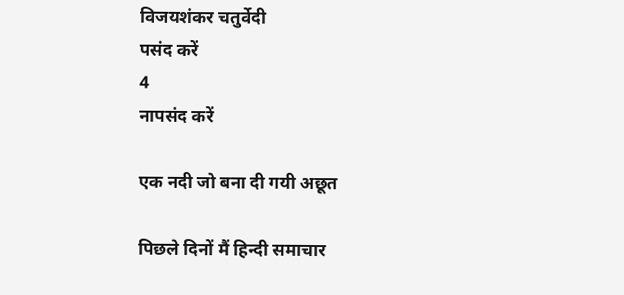विजयशंकर चतुर्वेदी
पसंद करें
4
नापसंद करें

एक नदी जो बना दी गयी अछूत

पिछले दिनों मैं हिन्दी समाचार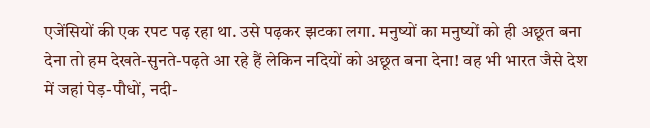एजेंसियों की एक रपट पढ़ रहा था. उसे पढ़कर झटका लगा. मनुष्यों का मनुष्यों को ही अछूत बना देना तो हम देखते-सुनते-पढ़ते आ रहे हैं लेकिन नदियों को अछूत बना देना! वह भी भारत जैसे देश में जहां पेड़-पौधों, नदी-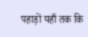पहाड़ों यहाँ तक कि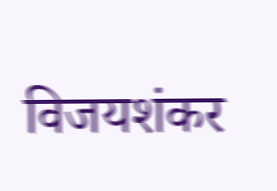विजयशंकर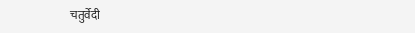चतुर्वेदी